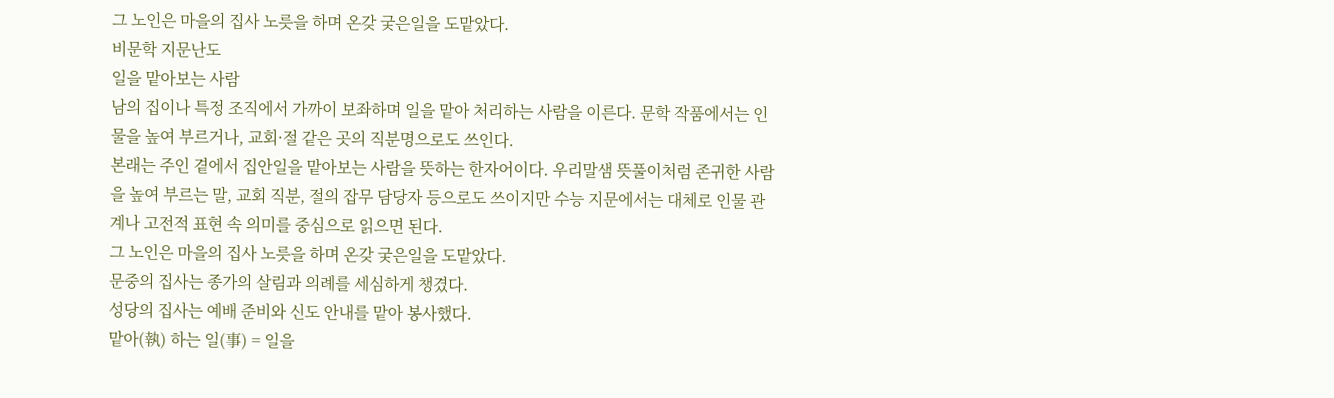그 노인은 마을의 집사 노릇을 하며 온갖 궂은일을 도맡았다.
비문학 지문난도
일을 맡아보는 사람
남의 집이나 특정 조직에서 가까이 보좌하며 일을 맡아 처리하는 사람을 이른다. 문학 작품에서는 인물을 높여 부르거나, 교회·절 같은 곳의 직분명으로도 쓰인다.
본래는 주인 곁에서 집안일을 맡아보는 사람을 뜻하는 한자어이다. 우리말샘 뜻풀이처럼 존귀한 사람을 높여 부르는 말, 교회 직분, 절의 잡무 담당자 등으로도 쓰이지만 수능 지문에서는 대체로 인물 관계나 고전적 표현 속 의미를 중심으로 읽으면 된다.
그 노인은 마을의 집사 노릇을 하며 온갖 궂은일을 도맡았다.
문중의 집사는 종가의 살림과 의례를 세심하게 챙겼다.
성당의 집사는 예배 준비와 신도 안내를 맡아 봉사했다.
맡아(執) 하는 일(事) = 일을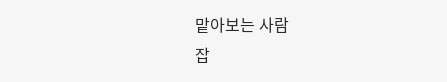맡아보는 사람
잡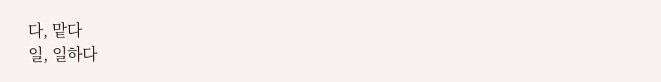다, 맡다
일, 일하다